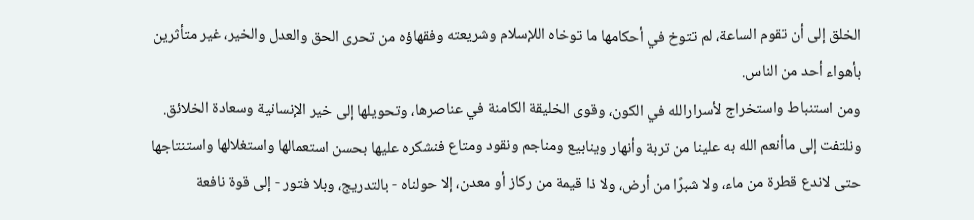الخلق إلى أن تقوم الساعة، لم تتوخ في أحكامها ما توخاه اللإسلام وشريعته وفقهاؤه من تحرى الحق والعدل والخير، غير متأثرين بأهواء أحد من الناس.
ومن استنباط واستخراج لأسرارالله في الكون، وقوى الخليقة الكامنة في عناصرها، وتحويلها إلى خير الإنسانية وسعادة الخلائق.
ونلتفت إلى ماأنعم الله به علينا من تربة وأنهار وينابيع ومناجم ونقود ومتاع فنشكره عليها بحسن استعمالها واستغلالها واستنتاجها حتى لاندع قطرة من ماء، ولا شبرًا من أرض، ولا ذا قيمة من ركاز أو معدن، إلا حولناه - بالتدريج، وبلا فتور - إلى قوة نافعة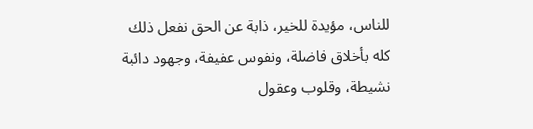للناس، مؤيدة للخير، ذابة عن الحق نفعل ذلك كله بأخلاق فاضلة، ونفوس عفيفة، وجهود دائبة نشيطة، وقلوب وعقول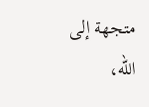متجهة إلى الله،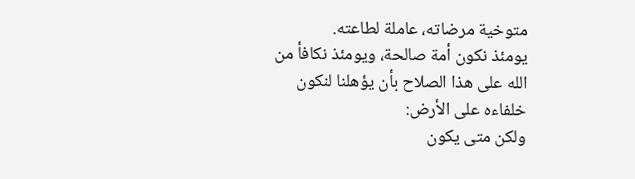متوخية مرضاته، عاملة لطاعته.
يومئذ نكون أمة صالحة، ويومئذ نكافأ من الله على هذا الصلاح بأن يؤهلنا لنكون خلفاءه على الأرض:
ولكن متى يكون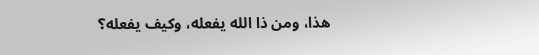هذا، ومن ذا الله يفعله، وكيف يفعله؟